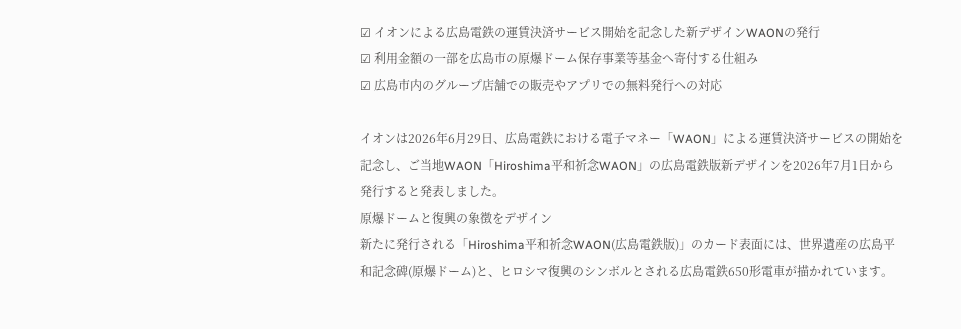☑ イオンによる広島電鉄の運賃決済サービス開始を記念した新デザインWAONの発行
☑ 利用金額の一部を広島市の原爆ドーム保存事業等基金へ寄付する仕組み
☑ 広島市内のグループ店舗での販売やアプリでの無料発行への対応

イオンは2026年6月29日、広島電鉄における電子マネー「WAON」による運賃決済サービスの開始を記念し、ご当地WAON「Hiroshima平和祈念WAON」の広島電鉄版新デザインを2026年7月1日から発行すると発表しました。
原爆ドームと復興の象徴をデザイン
新たに発行される「Hiroshima平和祈念WAON(広島電鉄版)」のカード表面には、世界遺産の広島平和記念碑(原爆ドーム)と、ヒロシマ復興のシンボルとされる広島電鉄650形電車が描かれています。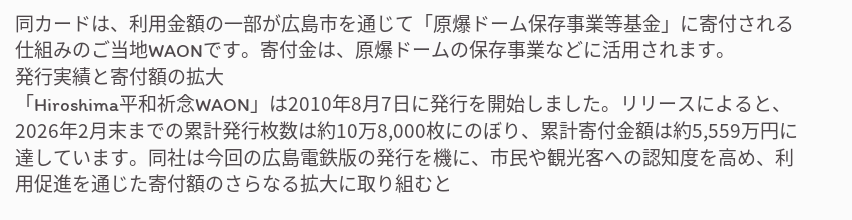同カードは、利用金額の一部が広島市を通じて「原爆ドーム保存事業等基金」に寄付される仕組みのご当地WAONです。寄付金は、原爆ドームの保存事業などに活用されます。
発行実績と寄付額の拡大
「Hiroshima平和祈念WAON」は2010年8月7日に発行を開始しました。リリースによると、2026年2月末までの累計発行枚数は約10万8,000枚にのぼり、累計寄付金額は約5,559万円に達しています。同社は今回の広島電鉄版の発行を機に、市民や観光客への認知度を高め、利用促進を通じた寄付額のさらなる拡大に取り組むと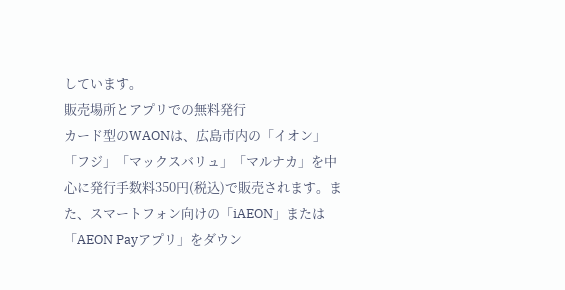しています。
販売場所とアプリでの無料発行
カード型のWAONは、広島市内の「イオン」「フジ」「マックスバリュ」「マルナカ」を中心に発行手数料350円(税込)で販売されます。また、スマートフォン向けの「iAEON」または「AEON Payアプリ」をダウン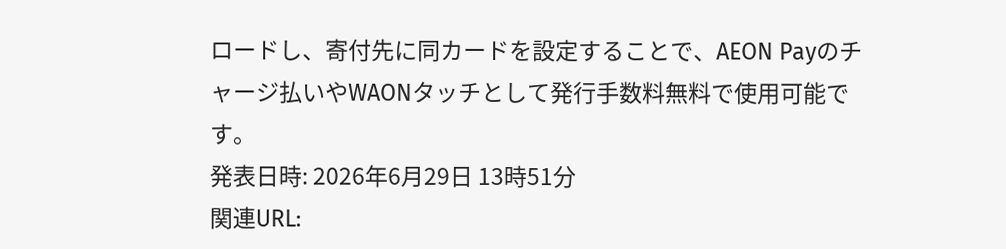ロードし、寄付先に同カードを設定することで、AEON Payのチャージ払いやWAONタッチとして発行手数料無料で使用可能です。
発表日時: 2026年6月29日 13時51分
関連URL: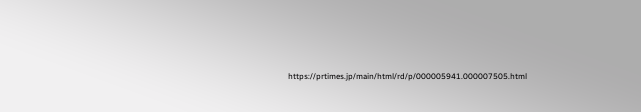https://prtimes.jp/main/html/rd/p/000005941.000007505.html